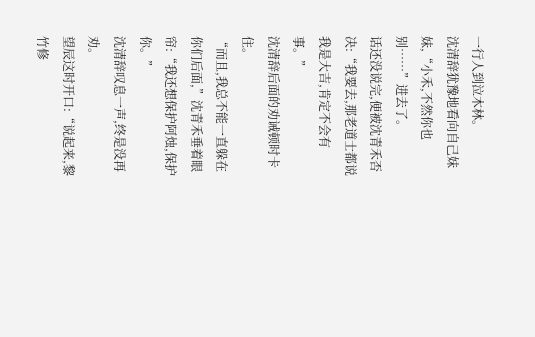一行人到泣木林。
沈清辞犹豫地看向自己妹妹,“小禾,不然你也别……”进去了。
话还没说完,便被沈青禾否决:“我要去,那老道士都说我是大吉,肯定不会有事。”
沈清辞后面的劝诫顿时卡住。
“而且,我总不能一直躲在你们后面,”沈青禾垂着眼帘:“我还想保护阿烛,保护你。”
沈清辞叹息一声,终是没再劝。
望辰这时开口:“说起来,黎竹修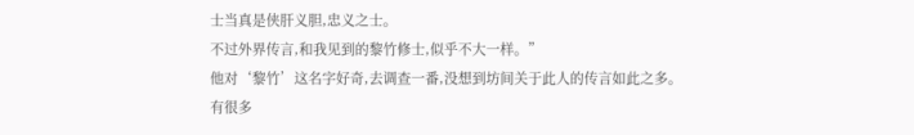士当真是侠肝义胆,忠义之士。
不过外界传言,和我见到的黎竹修士,似乎不大一样。”
他对‘黎竹’这名字好奇,去调查一番,没想到坊间关于此人的传言如此之多。
有很多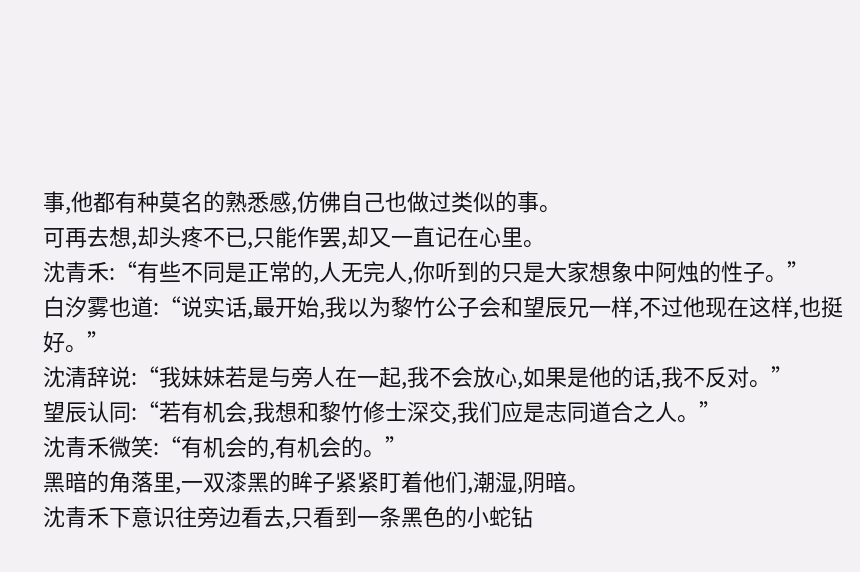事,他都有种莫名的熟悉感,仿佛自己也做过类似的事。
可再去想,却头疼不已,只能作罢,却又一直记在心里。
沈青禾:“有些不同是正常的,人无完人,你听到的只是大家想象中阿烛的性子。”
白汐雾也道:“说实话,最开始,我以为黎竹公子会和望辰兄一样,不过他现在这样,也挺好。”
沈清辞说:“我妹妹若是与旁人在一起,我不会放心,如果是他的话,我不反对。”
望辰认同:“若有机会,我想和黎竹修士深交,我们应是志同道合之人。”
沈青禾微笑:“有机会的,有机会的。”
黑暗的角落里,一双漆黑的眸子紧紧盯着他们,潮湿,阴暗。
沈青禾下意识往旁边看去,只看到一条黑色的小蛇钻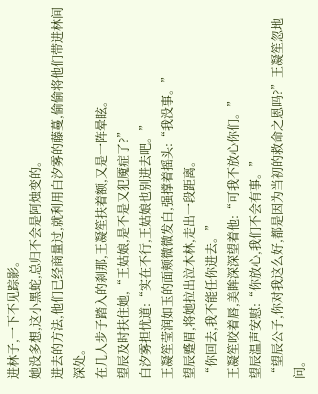进林子,一下不见踪影。
她没多想,这小黑蛇,总归不会是阿烛变的。
进去的方法,他们已经商量过,就利用白汐雾的藤蔓,偷偷将他们带进林间深处。
在几人步子踏入的刹那,王凝笙扶着额,又是一阵晕眩。
望辰及时扶住她,“王姑娘,是不是又犯魇症了?”
白汐雾担忧道:“实在不行,王姑娘也别进去吧。”
王凝笙莹润如玉的面颊微微发白,强撑着摇头:“我没事。”
望辰蹙眉,将她拉出泣木林,走出一段距离。
“你回去,我不能任你进去。”
王凝笙咬着唇,美眸深深望着他:“可我不放心你们。”
望辰温声安慰:“你放心,我们不会有事。”
“望辰公子,你对我这么好,都是因为当初的救命之恩吗?”王凝笙忽地问。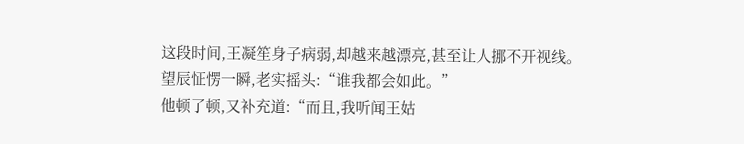这段时间,王凝笙身子病弱,却越来越漂亮,甚至让人挪不开视线。
望辰怔愣一瞬,老实摇头:“谁我都会如此。”
他顿了顿,又补充道:“而且,我听闻王姑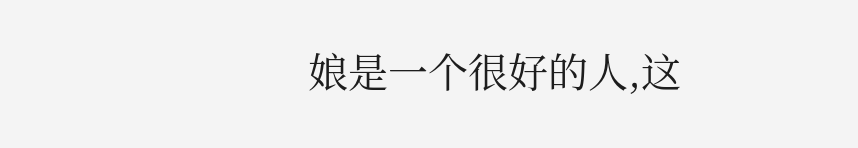娘是一个很好的人,这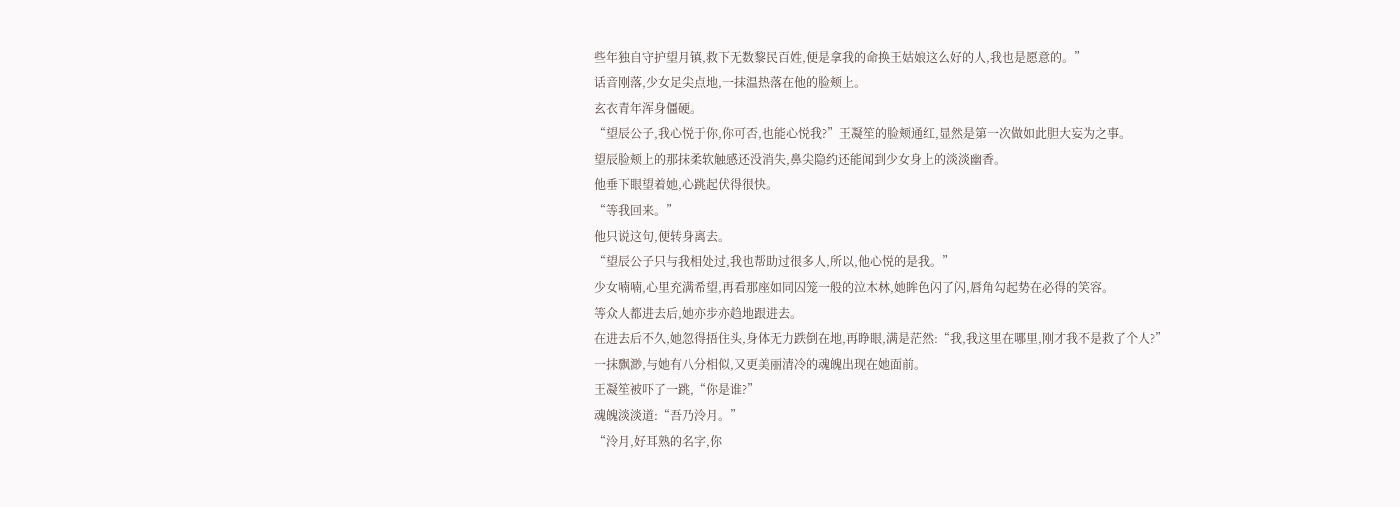些年独自守护望月镇,救下无数黎民百姓,便是拿我的命换王姑娘这么好的人,我也是愿意的。”
话音刚落,少女足尖点地,一抹温热落在他的脸颊上。
玄衣青年浑身僵硬。
“望辰公子,我心悦于你,你可否,也能心悦我?”王凝笙的脸颊通红,显然是第一次做如此胆大妄为之事。
望辰脸颊上的那抹柔软触感还没消失,鼻尖隐约还能闻到少女身上的淡淡幽香。
他垂下眼望着她,心跳起伏得很快。
“等我回来。”
他只说这句,便转身离去。
“望辰公子只与我相处过,我也帮助过很多人,所以,他心悦的是我。”
少女喃喃,心里充满希望,再看那座如同囚笼一般的泣木林,她眸色闪了闪,唇角勾起势在必得的笑容。
等众人都进去后,她亦步亦趋地跟进去。
在进去后不久,她忽得捂住头,身体无力跌倒在地,再睁眼,满是茫然:“我,我这里在哪里,刚才我不是救了个人?”
一抹飘渺,与她有八分相似,又更美丽清冷的魂魄出现在她面前。
王凝笙被吓了一跳,“你是谁?”
魂魄淡淡道:“吾乃泠月。”
“泠月,好耳熟的名字,你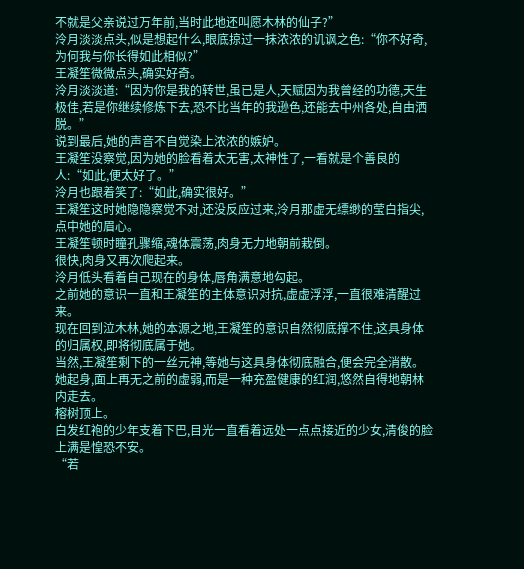不就是父亲说过万年前,当时此地还叫愿木林的仙子?”
泠月淡淡点头,似是想起什么,眼底掠过一抹浓浓的讥讽之色:“你不好奇,为何我与你长得如此相似?”
王凝笙微微点头,确实好奇。
泠月淡淡道:“因为你是我的转世,虽已是人,天赋因为我曾经的功德,天生极佳,若是你继续修炼下去,恐不比当年的我逊色,还能去中州各处,自由洒脱。”
说到最后,她的声音不自觉染上浓浓的嫉妒。
王凝笙没察觉,因为她的脸看着太无害,太神性了,一看就是个善良的人:“如此,便太好了。”
泠月也跟着笑了:“如此,确实很好。”
王凝笙这时她隐隐察觉不对,还没反应过来,泠月那虚无缥缈的莹白指尖,点中她的眉心。
王凝笙顿时瞳孔骤缩,魂体震荡,肉身无力地朝前栽倒。
很快,肉身又再次爬起来。
泠月低头看着自己现在的身体,唇角满意地勾起。
之前她的意识一直和王凝笙的主体意识对抗,虚虚浮浮,一直很难清醒过来。
现在回到泣木林,她的本源之地,王凝笙的意识自然彻底撑不住,这具身体的归属权,即将彻底属于她。
当然,王凝笙剩下的一丝元神,等她与这具身体彻底融合,便会完全消散。
她起身,面上再无之前的虚弱,而是一种充盈健康的红润,悠然自得地朝林内走去。
榕树顶上。
白发红袍的少年支着下巴,目光一直看着远处一点点接近的少女,清俊的脸上满是惶恐不安。
“若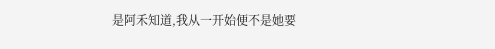是阿禾知道,我从一开始便不是她要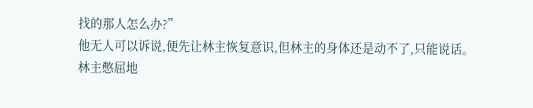找的那人怎么办?”
他无人可以诉说,便先让林主恢复意识,但林主的身体还是动不了,只能说话。
林主憋屈地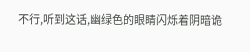不行,听到这话,幽绿色的眼睛闪烁着阴暗诡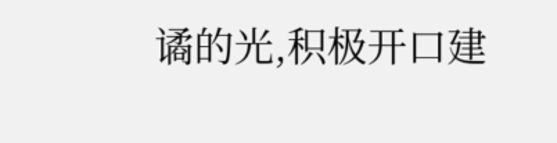谲的光,积极开口建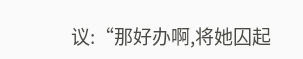议:“那好办啊,将她囚起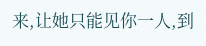来,让她只能见你一人,到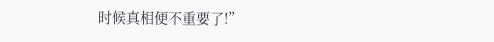时候真相便不重要了!”